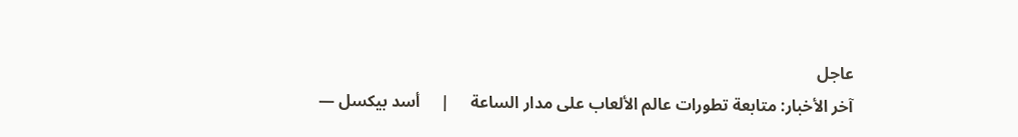عاجل
آخر الأخبار: متابعة تطورات عالم الألعاب على مدار الساعة     |     أسد بيكسل —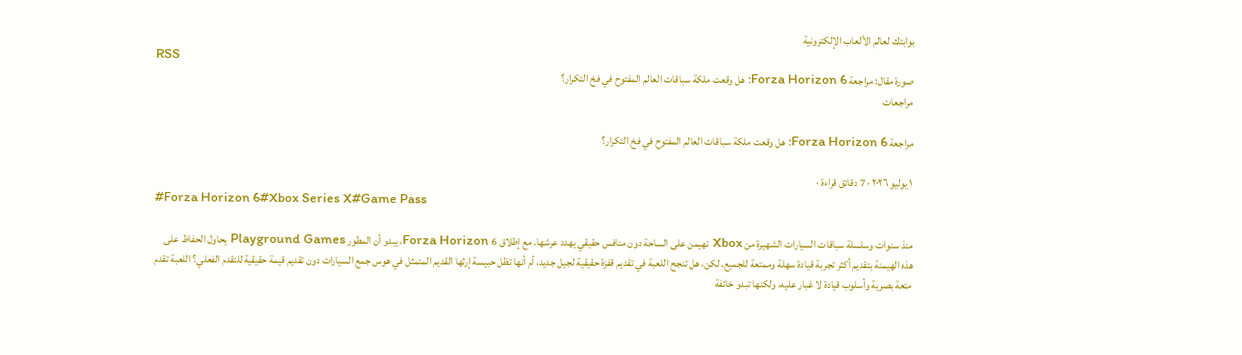بوابتك لعالم الألعاب الإلكترونية
RSS
صورة مقال: مراجعة Forza Horizon 6: هل وقعت ملكة سباقات العالم المفتوح في فخ التكرار؟
مراجعات

مراجعة Forza Horizon 6: هل وقعت ملكة سباقات العالم المفتوح في فخ التكرار؟

١ يوليو ٢٠٢٦ · 7 دقائق قراءة ·
#Forza Horizon 6#Xbox Series X#Game Pass

منذ سنوات وسلسلة سباقات السيارات الشهيرة من Xbox تهيمن على الساحة دون منافس حقيقي يهدد عرشها. مع إطلاق Forza Horizon 6، يبدو أن المطور Playground Games يحاول الحفاظ على هذه الهيمنة بتقديم أكثر تجربة قيادة سهلة وممتعة للجميع. لكن، هل تنجح اللعبة في تقديم قفزة حقيقية لجيل جديد، أم أنها تظل حبيسة إرثها القديم المتمثل في هوس جمع السيارات دون تقديم قيمة حقيقية للتقدم الفعلي؟ اللعبة تقدم متعة بصرية وأسلوب قيادة لا غبار عليه، ولكنها تبدو خائفة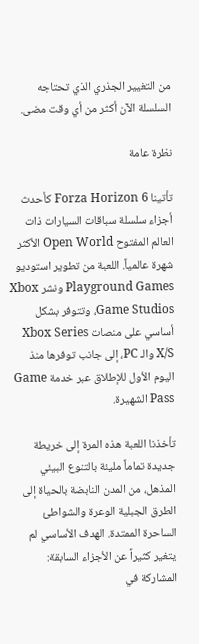من التغيير الجذري الذي تحتاجه السلسلة الآن أكثر من أي وقت مضى.

نظرة عامة

تأتينا Forza Horizon 6 كأحدث أجزاء سلسلة سباقات السيارات ذات العالم المفتوح Open World الأكثر شهرة عالمياً. اللعبة من تطوير استوديو Playground Games ونشر Xbox Game Studios، وتتوفر بشكل أساسي على منصات Xbox Series X/S والـ PC، إلى جانب توفرها منذ اليوم الأول للإطلاق عبر خدمة Game Pass الشهيرة.

تأخذنا اللعبة هذه المرة إلى خريطة جديدة تماماً مليئة بالتنوع البيئي المذهل، من المدن النابضة بالحياة إلى الطرق الجبلية الوعرة والشواطئ الساحرة الممتدة. الهدف الأساسي لم يتغير كثيراً عن الأجزاء السابقة: المشاركة في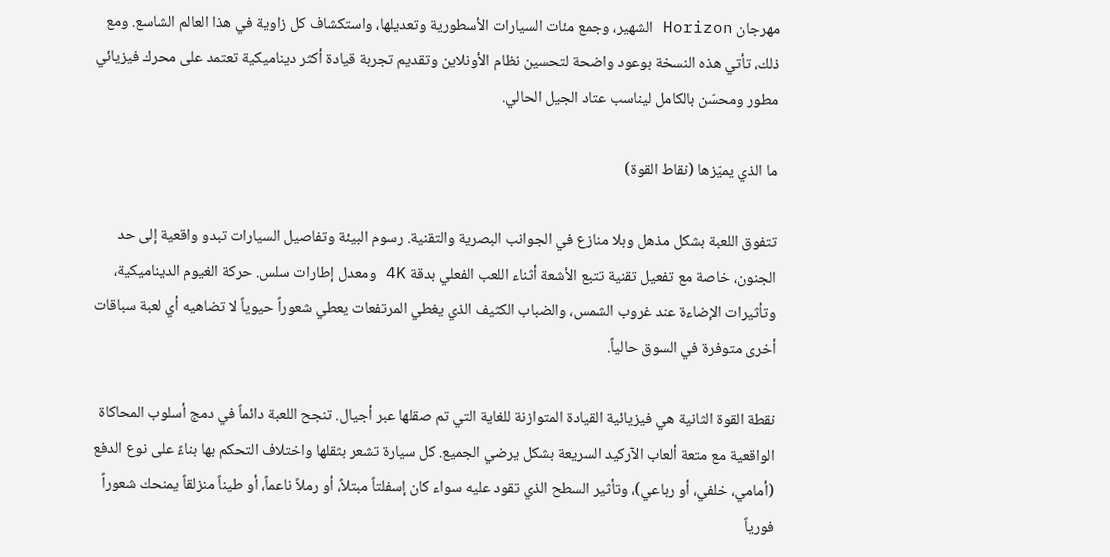مهرجان Horizon الشهير، وجمع مئات السيارات الأسطورية وتعديلها، واستكشاف كل زاوية في هذا العالم الشاسع. ومع ذلك، تأتي هذه النسخة بوعود واضحة لتحسين نظام الأونلاين وتقديم تجربة قيادة أكثر ديناميكية تعتمد على محرك فيزيائي مطور ومحسّن بالكامل ليناسب عتاد الجيل الحالي.

ما الذي يميّزها (نقاط القوة)

تتفوق اللعبة بشكل مذهل وبلا منازع في الجوانب البصرية والتقنية. رسوم البيئة وتفاصيل السيارات تبدو واقعية إلى حد الجنون، خاصة مع تفعيل تقنية تتبع الأشعة أثناء اللعب الفعلي بدقة 4K ومعدل إطارات سلس. حركة الغيوم الديناميكية، وتأثيرات الإضاءة عند غروب الشمس، والضباب الكثيف الذي يغطي المرتفعات يعطي شعوراً حيوياً لا تضاهيه أي لعبة سباقات أخرى متوفرة في السوق حالياً.

نقطة القوة الثانية هي فيزيائية القيادة المتوازنة للغاية التي تم صقلها عبر أجيال. تنجح اللعبة دائماً في دمج أسلوب المحاكاة الواقعية مع متعة ألعاب الآركيد السريعة بشكل يرضي الجميع. كل سيارة تشعر بثقلها واختلاف التحكم بها بناءً على نوع الدفع (أمامي، خلفي، أو رباعي)، وتأثير السطح الذي تقود عليه سواء كان إسفلتاً مبتلاً، أو رملاً ناعماً، أو طيناً منزلقاً يمنحك شعوراً فورياً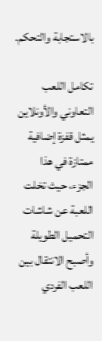بالاستجابة والتحكم.

تكامل اللعب التعاوني والأونلاين يمثل قفزة إضافية ممتازة في هذا الجزء، حيث تخلت اللعبة عن شاشات التحميل الطويلة وأصبح الانتقال بين اللعب الفردي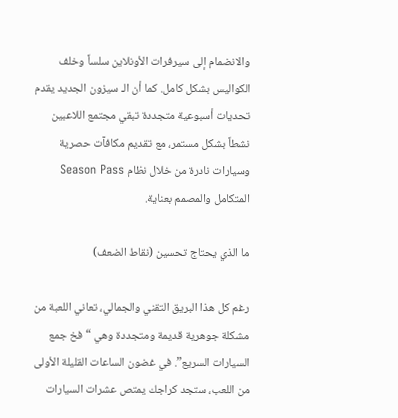والانضمام إلى سيرفرات الأونلاين سلساً وخلف الكواليس بشكل كامل. كما أن الـ سيزون الجديد يقدم تحديات أسبوعية متجددة تبقي مجتمع اللاعبين نشطاً بشكل مستمر، مع تقديم مكافآت حصرية وسيارات نادرة من خلال نظام Season Pass المتكامل والمصمم بعناية.

ما الذي يحتاج تحسين (نقاط الضعف)

رغم كل هذا البريق التقني والجمالي، تعاني اللعبة من مشكلة جوهرية قديمة ومتجددة وهي “فخ جمع السيارات السريع”. في غضون الساعات القليلة الأولى من اللعب، ستجد كراجك يمتص عشرات السيارات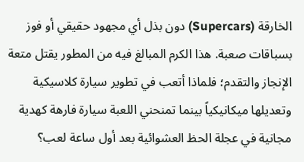الخارقة (Supercars) دون بذل أي مجهود حقيقي أو فوز بسباقات صعبة. هذا الكرم المبالغ فيه من المطور يقتل متعة الإنجاز والتقدم؛ فلماذا أتعب في تطوير سيارة كلاسيكية وتعديلها ميكانيكياً بينما تمنحني اللعبة سيارة فارهة كهدية مجانية في عجلة الحظ العشوائية بعد أول ساعة لعب؟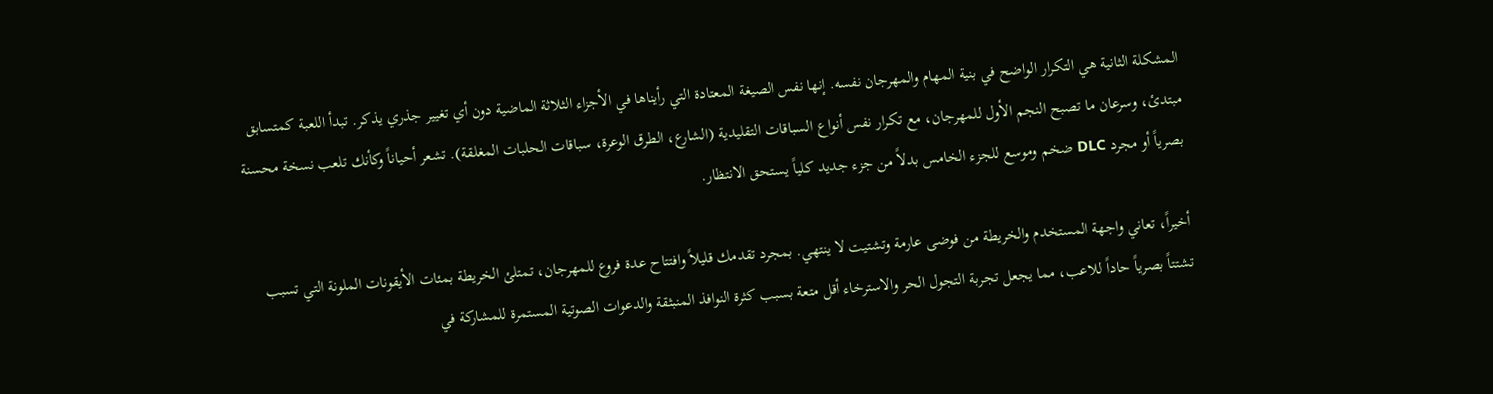المشكلة الثانية هي التكرار الواضح في بنية المهام والمهرجان نفسه. إنها نفس الصيغة المعتادة التي رأيناها في الأجزاء الثلاثة الماضية دون أي تغيير جذري يذكر. تبدأ اللعبة كمتسابق مبتدئ، وسرعان ما تصبح النجم الأول للمهرجان، مع تكرار نفس أنواع السباقات التقليدية (الشارع، الطرق الوعرة، سباقات الحلبات المغلقة). تشعر أحياناً وكأنك تلعب نسخة محسنة بصرياً أو مجرد DLC ضخم وموسع للجزء الخامس بدلاً من جزء جديد كلياً يستحق الانتظار.

أخيراً، تعاني واجهة المستخدم والخريطة من فوضى عارمة وتشتيت لا ينتهي. بمجرد تقدمك قليلاً وافتتاح عدة فروع للمهرجان، تمتلئ الخريطة بمئات الأيقونات الملونة التي تسبب تشتتاً بصرياً حاداً للاعب، مما يجعل تجربة التجول الحر والاسترخاء أقل متعة بسبب كثرة النوافذ المنبثقة والدعوات الصوتية المستمرة للمشاركة في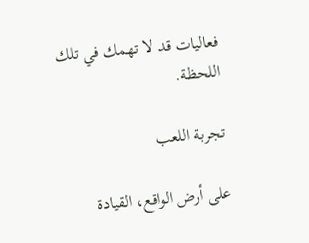فعاليات قد لا تهمك في تلك اللحظة.

تجربة اللعب

على أرض الواقع، القيادة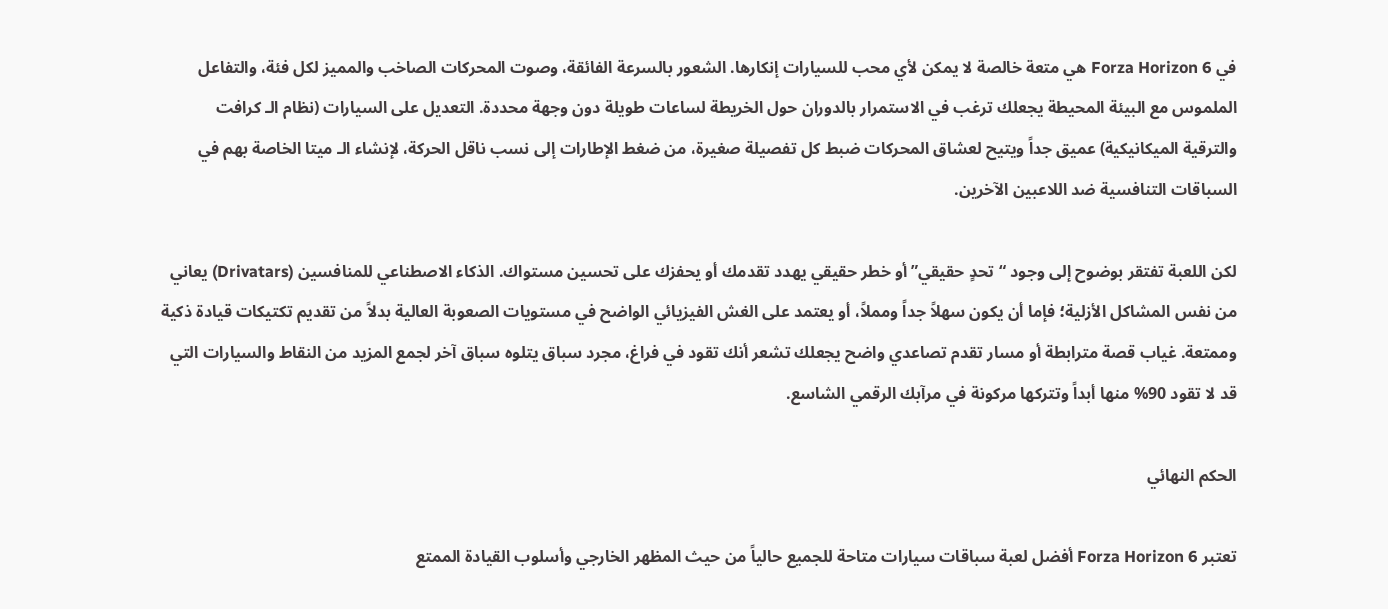في Forza Horizon 6 هي متعة خالصة لا يمكن لأي محب للسيارات إنكارها. الشعور بالسرعة الفائقة، وصوت المحركات الصاخب والمميز لكل فئة، والتفاعل الملموس مع البيئة المحيطة يجعلك ترغب في الاستمرار بالدوران حول الخريطة لساعات طويلة دون وجهة محددة. التعديل على السيارات (نظام الـ كرافت والترقية الميكانيكية) عميق جداً ويتيح لعشاق المحركات ضبط كل تفصيلة صغيرة، من ضغط الإطارات إلى نسب ناقل الحركة، لإنشاء الـ ميتا الخاصة بهم في السباقات التنافسية ضد اللاعبين الآخرين.

لكن اللعبة تفتقر بوضوح إلى وجود “تحدٍ حقيقي” أو خطر حقيقي يهدد تقدمك أو يحفزك على تحسين مستواك. الذكاء الاصطناعي للمنافسين (Drivatars) يعاني من نفس المشاكل الأزلية؛ فإما أن يكون سهلاً جداً ومملاً، أو يعتمد على الغش الفيزيائي الواضح في مستويات الصعوبة العالية بدلاً من تقديم تكتيكات قيادة ذكية وممتعة. غياب قصة مترابطة أو مسار تقدم تصاعدي واضح يجعلك تشعر أنك تقود في فراغ، مجرد سباق يتلوه سباق آخر لجمع المزيد من النقاط والسيارات التي قد لا تقود 90% منها أبداً وتتركها مركونة في مرآبك الرقمي الشاسع.

الحكم النهائي

تعتبر Forza Horizon 6 أفضل لعبة سباقات سيارات متاحة للجميع حالياً من حيث المظهر الخارجي وأسلوب القيادة الممتع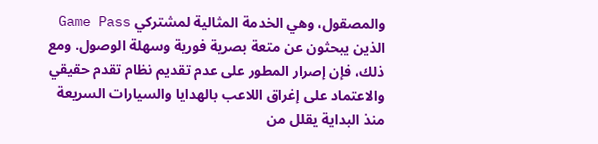والمصقول، وهي الخدمة المثالية لمشتركي Game Pass الذين يبحثون عن متعة بصرية فورية وسهلة الوصول. ومع ذلك، فإن إصرار المطور على عدم تقديم نظام تقدم حقيقي والاعتماد على إغراق اللاعب بالهدايا والسيارات السريعة منذ البداية يقلل من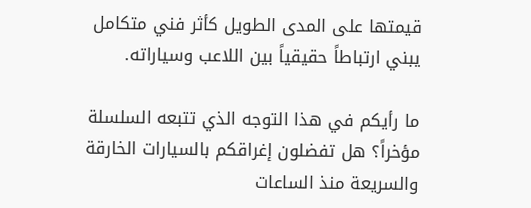قيمتها على المدى الطويل كأثر فني متكامل يبني ارتباطاً حقيقياً بين اللاعب وسياراته.

ما رأيكم في هذا التوجه الذي تتبعه السلسلة مؤخراً؟ هل تفضلون إغراقكم بالسيارات الخارقة والسريعة منذ الساعات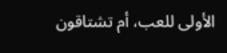الأولى للعب، أم تشتاقون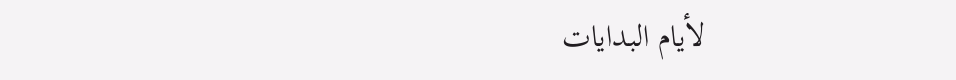لأيام البدايات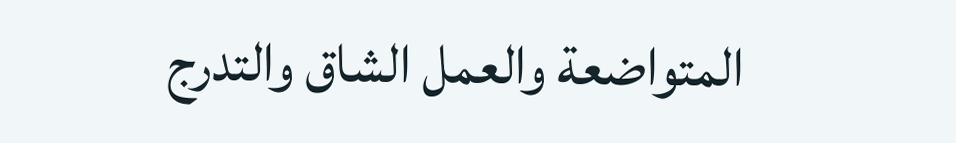المتواضعة والعمل الشاق والتدرج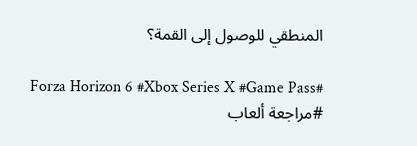المنطقي للوصول إلى القمة؟

#Forza Horizon 6 #Xbox Series X #Game Pass #مراجعة ألعاب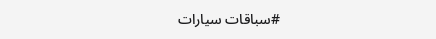#سباقات سيارات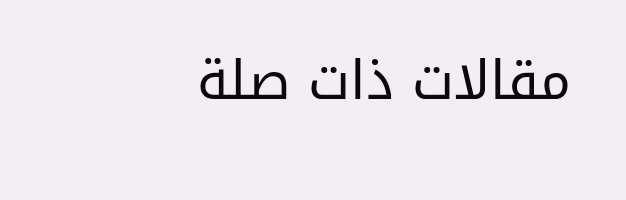مقالات ذات صلة